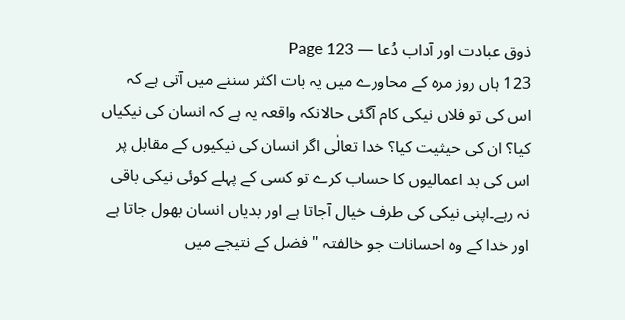ذوق عبادت اور آداب دُعا — Page 123
123 ہاں روز مرہ کے محاورے میں یہ بات اکثر سننے میں آتی ہے کہ اس کی تو فلاں نیکی کام آگئی حالانکہ واقعہ یہ ہے کہ انسان کی نیکیاں کیا؟ ان کی حیثیت کیا؟ خدا تعالٰی اگر انسان کی نیکیوں کے مقابل پر اس کی بد اعمالیوں کا حساب کرے تو کسی کے پہلے کوئی نیکی باقی نہ رہے۔اپنی نیکی کی طرف خیال آجاتا ہے اور بدیاں انسان بھول جاتا ہے اور خدا کے وہ احسانات جو خالفتہ " فضل کے نتیجے میں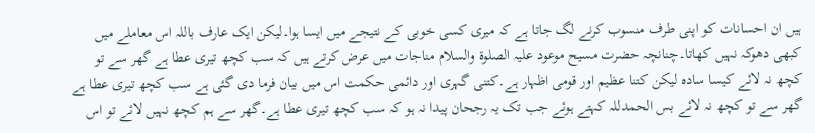ہیں ان احسانات کو اپنی طرف منسوب کرنے لگ جاتا ہے کہ میری کسی خوبی کے نتیجے میں ایسا ہوا۔لیکن ایک عارف باللہ اس معاملے میں کبھی دھوکہ نہیں کھاتا۔چنانچہ حضرت مسیح موعود علیہ الصلوۃ والسلام مناجات میں عرض کرتے ہیں کہ سب کچھ تیری عطا ہے گھر سے تو کچھ نہ لائے کیسا سادہ لیکن کتنا عظیم اور قومی اظہار ہے۔کتنی گہری اور دائمی حکمت اس میں بیان فرما دی گئی ہے سب کچھ تیری عطا ہے گھر سے تو کچھ نہ لائے بس الحمدللہ کہتے ہوئے جب تک یہ رجحان پیدا نہ ہو کہ سب کچھ تیری عطا ہے۔گھر سے ہم کچھ نہیں لائے تو اس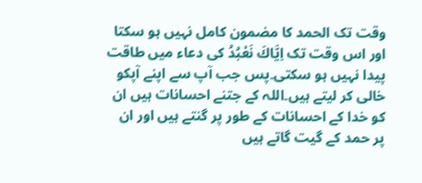وقت تک الحمد کا مضمون کامل نہیں ہو سکتا اور اس وقت تک اِيَّاكَ نَعْبُدُ کی دعاء میں طاقت پیدا نہیں ہو سکتی۔پس جب آپ سے اپنے آپکو خالی کر لیتے ہیں۔اللہ کے جتنے احسانات ہیں ان کو خدا کے احسانات کے طور پر گنتے ہیں اور ان پر حمد کے گیت گاتے ہیں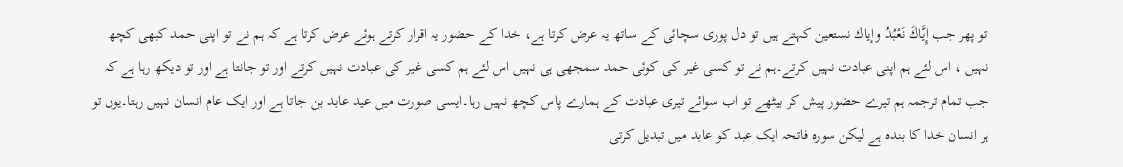تو پھر جب إِيَّاكَ نَعْبُدُ وإياك نستعين کہتے ہیں تو دل پوری سچائی کے ساتھ یہ عرض کرتا ہے، خدا کے حضور یہ اقرار کرتے ہوئے عرض کرتا ہے کہ ہم نے تو اپنی حمد کبھی کچھ نہیں ، اس لئے ہم اپنی عبادت نہیں کرتے۔ہم نے تو کسی غیر کی کوئی حمد سمجھی ہی نہیں اس لئے ہم کسی غیر کی عبادت نہیں کرتے اور تو جانتا ہے اور تو دیکھ رہا ہے کہ جب تمام ترجمہ ہم تیرے حضور پیش کر بیٹھے تو اب سوائے تیری عبادت کے ہمارے پاس کچھ نہیں رہا۔ایسی صورت میں عید عابد بن جاتا ہے اور ایک عام انسان نہیں رہتا۔یوں تو ہر انسان خدا کا بندہ ہے لیکن سورہ فاتحہ ایک عبد کو عابد میں تبدیل کرتی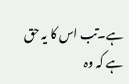ہے۔تب اس کا یہ حق ہے کہ وہ